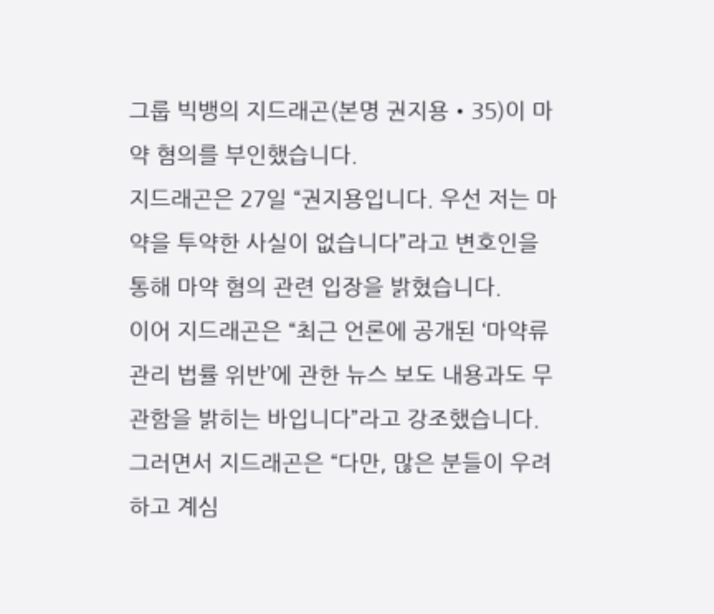그룹 빅뱅의 지드래곤(본명 권지용‧35)이 마약 혐의를 부인했습니다.
지드래곤은 27일 “권지용입니다. 우선 저는 마약을 투약한 사실이 없습니다”라고 변호인을 통해 마약 혐의 관련 입장을 밝혔습니다.
이어 지드래곤은 “최근 언론에 공개된 ‘마약류 관리 법률 위반’에 관한 뉴스 보도 내용과도 무관함을 밝히는 바입니다”라고 강조했습니다.
그러면서 지드래곤은 “다만, 많은 분들이 우려하고 계심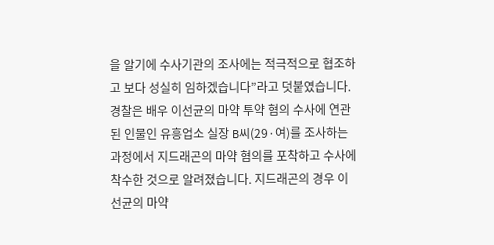을 알기에 수사기관의 조사에는 적극적으로 협조하고 보다 성실히 임하겠습니다”라고 덧붙였습니다.
경찰은 배우 이선균의 마약 투약 혐의 수사에 연관된 인물인 유흥업소 실장 B씨(29·여)를 조사하는 과정에서 지드래곤의 마약 혐의를 포착하고 수사에 착수한 것으로 알려졌습니다. 지드래곤의 경우 이선균의 마약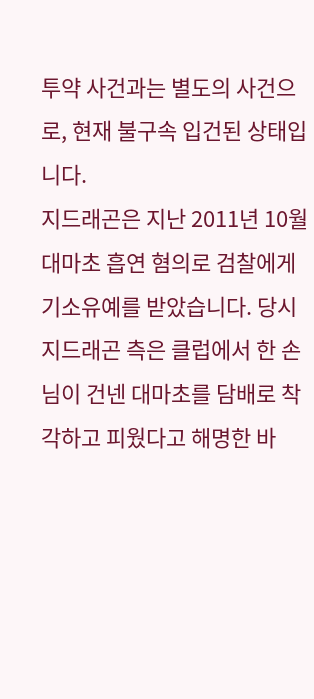투약 사건과는 별도의 사건으로, 현재 불구속 입건된 상태입니다.
지드래곤은 지난 2011년 10월 대마초 흡연 혐의로 검찰에게 기소유예를 받았습니다. 당시 지드래곤 측은 클럽에서 한 손님이 건넨 대마초를 담배로 착각하고 피웠다고 해명한 바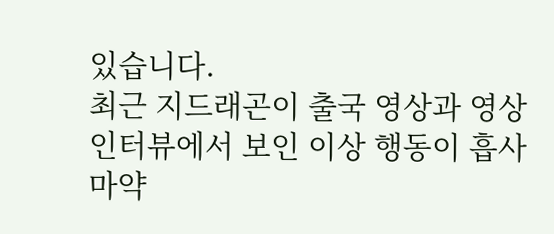있습니다.
최근 지드래곤이 출국 영상과 영상 인터뷰에서 보인 이상 행동이 흡사 마약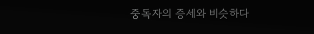중독자의 증세와 비슷하다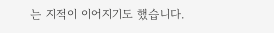는 지적이 이어지기도 했습니다.